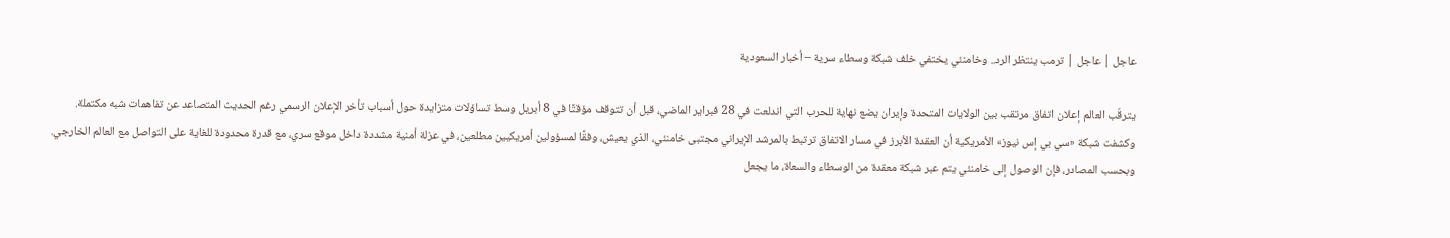عاجل | عاجل | ترمب ينتظر الرد.. وخامنئي يختفي خلف شبكة وسطاء سرية – أخبار السعودية

يترقّب العالم إعلان اتفاق مرتقب بين الولايات المتحدة وإيران يضع نهاية للحرب التي اندلعت في 28 فبراير الماضي، قبل أن تتوقف مؤقتًا في 8 أبريل وسط تساؤلات متزايدة حول أسباب تأخر الإعلان الرسمي رغم الحديث المتصاعد عن تفاهمات شبه مكتملة.
وكشفت شبكة «سي بي إس نيوز» الأمريكية أن العقدة الأبرز في مسار الاتفاق ترتبط بالمرشد الإيراني مجتبى خامنئي، الذي يعيش، وفقًا لمسؤولين أمريكيين مطلعين، في عزلة أمنية مشددة داخل موقع سري، مع قدرة محدودة للغاية على التواصل مع العالم الخارجي.
وبحسب المصادر، فإن الوصول إلى خامنئي يتم عبر شبكة معقدة من الوسطاء والسعاة، ما يجعل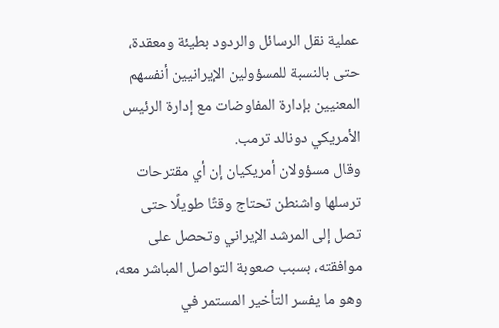عملية نقل الرسائل والردود بطيئة ومعقدة، حتى بالنسبة للمسؤولين الإيرانيين أنفسهم المعنيين بإدارة المفاوضات مع إدارة الرئيس الأمريكي دونالد ترمب.
وقال مسؤولان أمريكيان إن أي مقترحات ترسلها واشنطن تحتاج وقتًا طويلًا حتى تصل إلى المرشد الإيراني وتحصل على موافقته، بسبب صعوبة التواصل المباشر معه، وهو ما يفسر التأخير المستمر في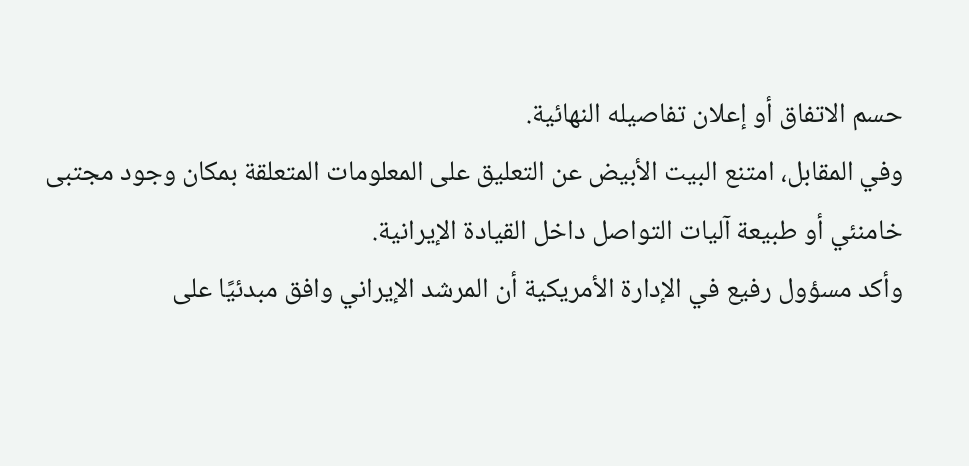حسم الاتفاق أو إعلان تفاصيله النهائية.
وفي المقابل، امتنع البيت الأبيض عن التعليق على المعلومات المتعلقة بمكان وجود مجتبى خامنئي أو طبيعة آليات التواصل داخل القيادة الإيرانية.
وأكد مسؤول رفيع في الإدارة الأمريكية أن المرشد الإيراني وافق مبدئيًا على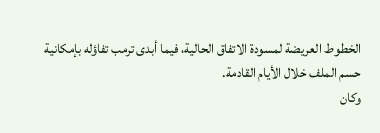الخطوط العريضة لمسودة الاتفاق الحالية، فيما أبدى ترمب تفاؤله بإمكانية حسم الملف خلال الأيام القادمة.
وكان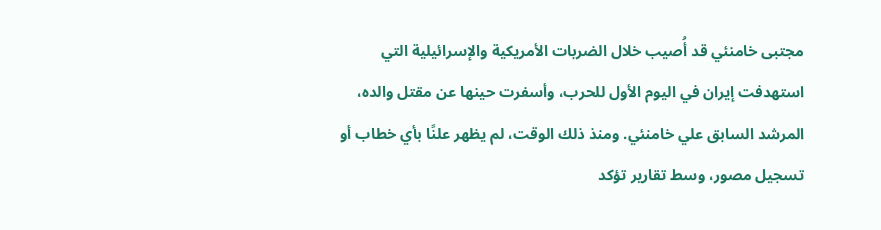مجتبى خامنئي قد أُصيب خلال الضربات الأمريكية والإسرائيلية التي استهدفت إيران في اليوم الأول للحرب، وأسفرت حينها عن مقتل والده، المرشد السابق علي خامنئي. ومنذ ذلك الوقت، لم يظهر علنًا بأي خطاب أو تسجيل مصور، وسط تقارير تؤكد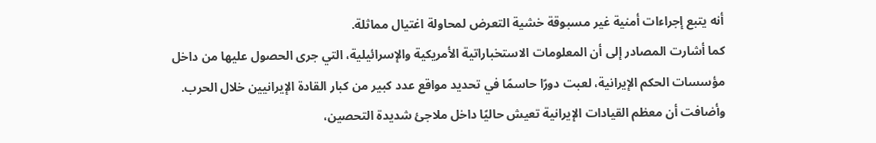أنه يتبع إجراءات أمنية غير مسبوقة خشية التعرض لمحاولة اغتيال مماثلة.
كما أشارت المصادر إلى أن المعلومات الاستخباراتية الأمريكية والإسرائيلية، التي جرى الحصول عليها من داخل مؤسسات الحكم الإيرانية، لعبت دورًا حاسمًا في تحديد مواقع عدد كبير من كبار القادة الإيرانيين خلال الحرب.
وأضافت أن معظم القيادات الإيرانية تعيش حاليًا داخل ملاجئ شديدة التحصين،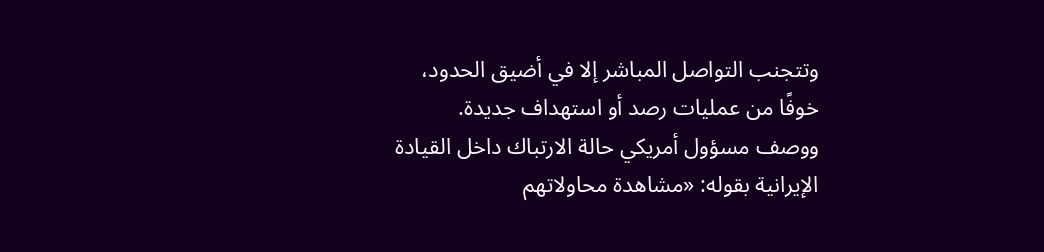وتتجنب التواصل المباشر إلا في أضيق الحدود، خوفًا من عمليات رصد أو استهداف جديدة.
ووصف مسؤول أمريكي حالة الارتباك داخل القيادة الإيرانية بقوله: «مشاهدة محاولاتهم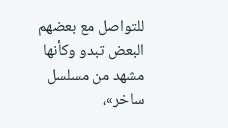للتواصل مع بعضهم البعض تبدو وكأنها مشهد من مسلسل ساخر»،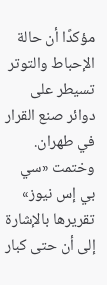مؤكدًا أن حالة الإحباط والتوتر تسيطر على دوائر صنع القرار في طهران.
وختمت «سي بي إس نيوز» تقريرها بالإشارة إلى أن حتى كبار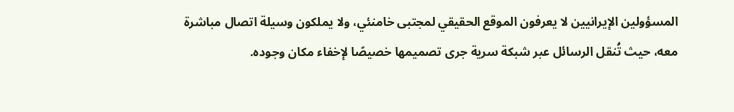المسؤولين الإيرانيين لا يعرفون الموقع الحقيقي لمجتبى خامنئي، ولا يملكون وسيلة اتصال مباشرة معه، حيث تُنقل الرسائل عبر شبكة سرية جرى تصميمها خصيصًا لإخفاء مكان وجوده.